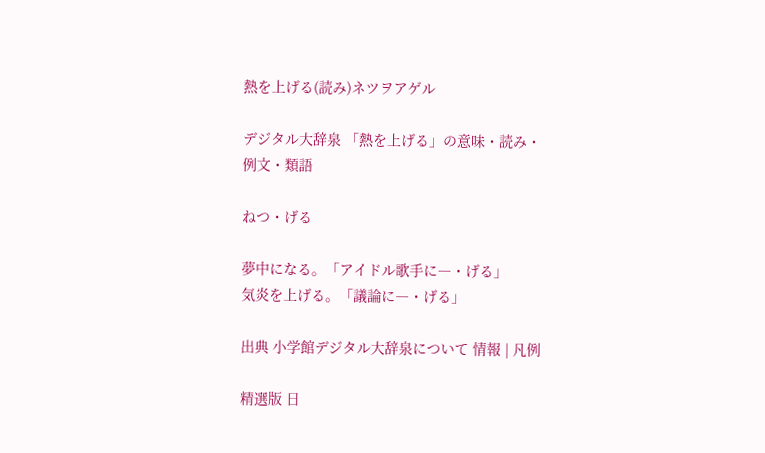熱を上げる(読み)ネツヲアゲル

デジタル大辞泉 「熱を上げる」の意味・読み・例文・類語

ねつ・げる

夢中になる。「アイドル歌手に―・げる」
気炎を上げる。「議論に―・げる」

出典 小学館デジタル大辞泉について 情報 | 凡例

精選版 日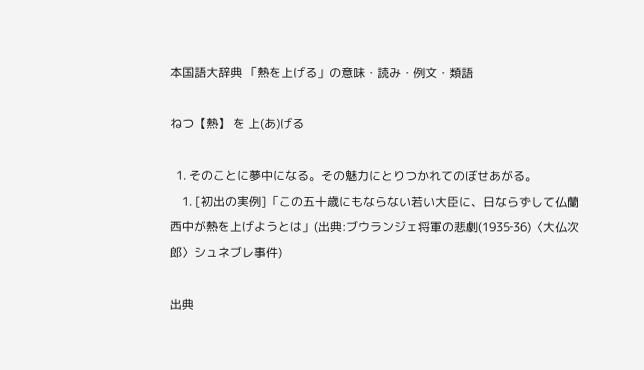本国語大辞典 「熱を上げる」の意味・読み・例文・類語

ねつ【熱】 を 上(あ)げる

  1. そのことに夢中になる。その魅力にとりつかれてのぼせあがる。
    1. [初出の実例]「この五十歳にもならない若い大臣に、日ならずして仏蘭西中が熱を上げようとは」(出典:ブウランジェ将軍の悲劇(1935‐36)〈大仏次郎〉シュネブレ事件)

出典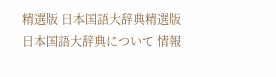精選版 日本国語大辞典精選版 日本国語大辞典について 情報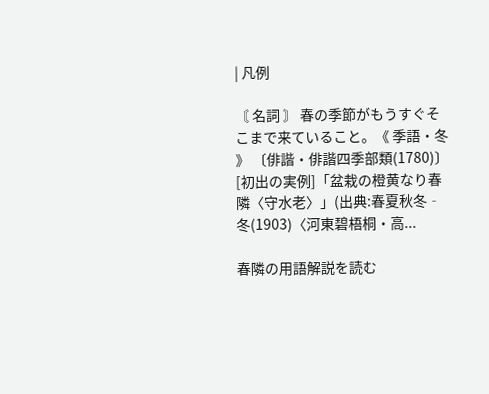| 凡例

〘 名詞 〙 春の季節がもうすぐそこまで来ていること。《 季語・冬 》 〔俳諧・俳諧四季部類(1780)〕[初出の実例]「盆栽の橙黄なり春隣〈守水老〉」(出典:春夏秋冬‐冬(1903)〈河東碧梧桐・高...

春隣の用語解説を読む